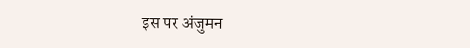इस पर अंजुमन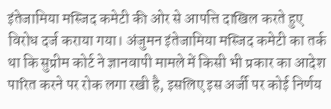इंतेजामिया मस्जिद कमेटी की ओर से आपत्ति दाखिल करते हुए विरोध दर्ज कराया गया। अंजुमन इंतेजामिया मस्जिद कमेटी का तर्क था कि सुप्रीम कोर्ट ने ज्ञानवापी मामले में किसी भी प्रकार का आदेश पारित करने पर रोक लगा रखी है, इसलिए इस अर्जी पर कोई निर्णय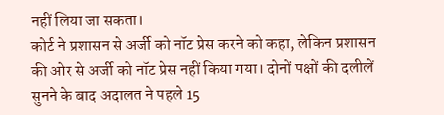नहीं लिया जा सकता।
कोर्ट ने प्रशासन से अर्जी को नॉट प्रेस करने को कहा, लेकिन प्रशासन की ओर से अर्जी को नॉट प्रेस नहीं किया गया। दोनों पक्षों की दलीलें सुनने के बाद अदालत ने पहले 15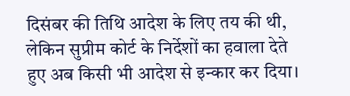दिसंबर की तिथि आदेश के लिए तय की थी, लेकिन सुप्रीम कोर्ट के निर्देशों का हवाला देते हुए अब किसी भी आदेश से इन्कार कर दिया।